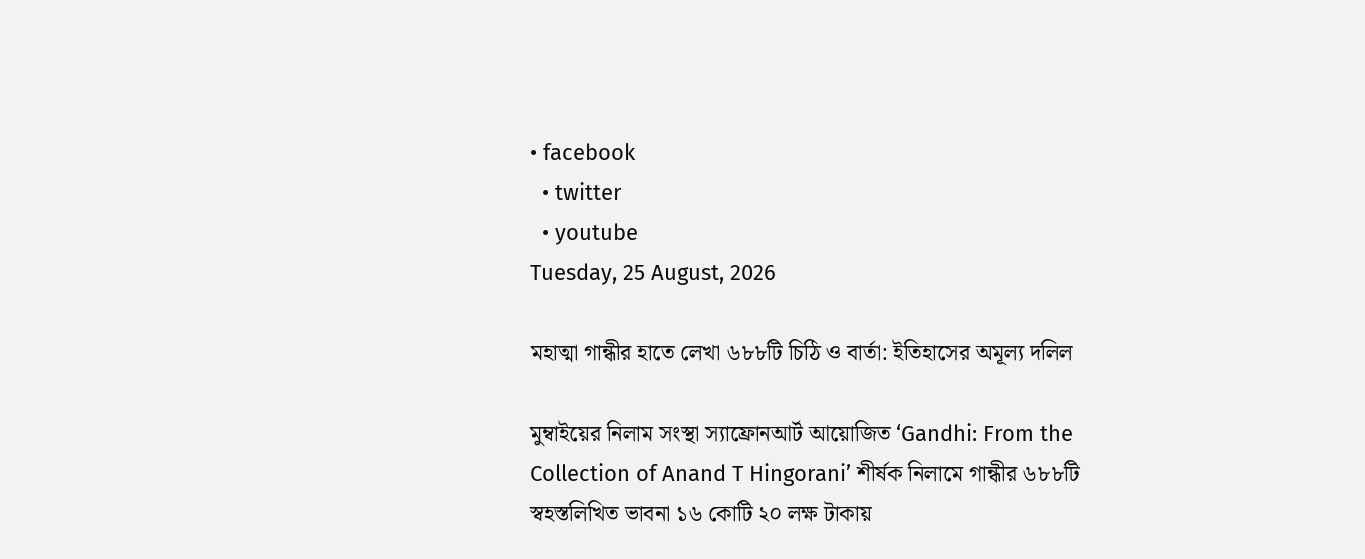• facebook
  • twitter
  • youtube
Tuesday, 25 August, 2026

মহাত্মা গান্ধীর হাতে লেখা ৬৮৮টি চিঠি ও বার্তা: ইতিহাসের অমূল্য দলিল

মুম্বাইয়ের নিলাম সংস্থা স্যাফ্রোনআর্ট আয়োজিত ‘Gandhi: From the Collection of Anand T Hingorani’ শীর্ষক নিলামে গান্ধীর ৬৮৮টি স্বহস্তলিখিত ভাবনা ১৬ কোটি ২০ লক্ষ টাকায়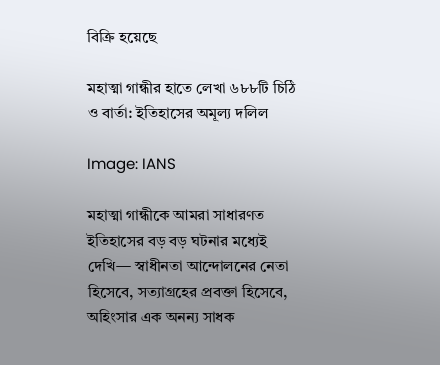বিক্রি হয়েছে

মহাত্মা গান্ধীর হাতে লেখা ৬৮৮টি চিঠি ও বার্তা: ইতিহাসের অমূল্য দলিল

Image: IANS

মহাত্মা গান্ধীকে আমরা সাধারণত ইতিহাসের বড় বড় ঘটনার মধ্যেই দেখি— স্বাধীনতা আন্দোলনের নেতা হিসেবে, সত্যাগ্রহের প্রবক্তা হিসেবে, অহিংসার এক অনন্য সাধক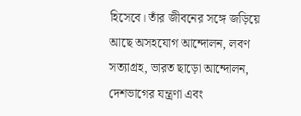হিসেবে। তাঁর জীবনের সঙ্গে জড়িয়ে আছে অসহযোগ আন্দোলন, লবণ সত্যাগ্রহ, ভারত ছাড়ো আন্দোলন, দেশভাগের যন্ত্রণা এবং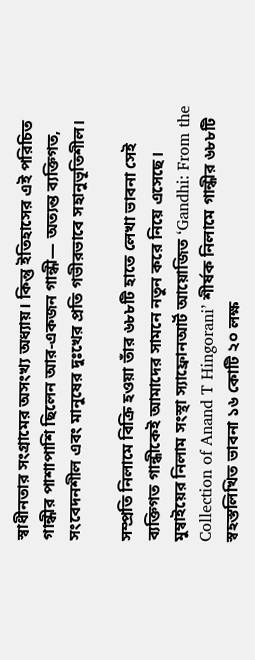স্বাধীনতার সংগ্রামের অসংখ্য অধ্যায়। কিন্তু ইতিহাসের এই পরিচিত গান্ধীর পাশাপাশি ছিলেন আর-একজন গান্ধী— অত্যন্ত ব্যক্তিগত, সংবেদনশীল এবং মানুষের দুঃখের প্রতি গভীরভাবে সহানুভূতিশীল।

সম্প্রতি নিলামে বিক্রি হওয়া তাঁর ৬৮৮টি হাতে লেখা ভাবনা সেই ব্যক্তিগত গান্ধীকেই আমাদের সামনে নতুন করে নিয়ে এসেছে। মুম্বাইয়ের নিলাম সংস্থা স্যাফ্রোনআর্ট আয়োজিত ‘Gandhi: From the Collection of Anand T Hingorani’ শীর্ষক নিলামে গান্ধীর ৬৮৮টি স্বহস্তলিখিত ভাবনা ১৬ কোটি ২০ লক্ষ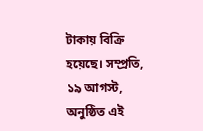টাকায় বিক্রি হয়েছে। সম্প্রতি, ১৯ আগস্ট, অনুষ্ঠিত এই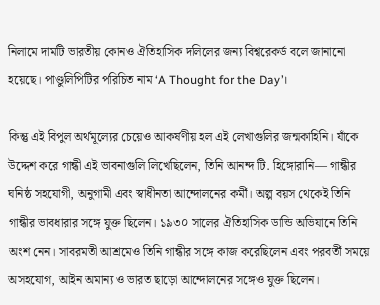নিলামে দামটি ভারতীয় কোনও ঐতিহাসিক দলিলের জন্য বিশ্বরেকর্ড বলে জানানো হয়েছে। পাণ্ডুলিপিটির পরিচিত নাম ‘A Thought for the Day’।

কিন্তু এই বিপুল অর্থমূল্যের চেয়েও আকর্ষণীয় হল এই লেখাগুলির জন্মকাহিনি। যাঁকে উদ্দেশ করে গান্ধী এই ভাবনাগুলি লিখেছিলেন, তিনি আনন্দ টি. হিঙ্গোরানি— গান্ধীর ঘনিষ্ঠ সহযোগী, অনুগামী এবং স্বাধীনতা আন্দোলনের কর্মী। অল্প বয়স থেকেই তিনি গান্ধীর ভাবধারার সঙ্গে যুক্ত ছিলেন। ১৯৩০ সালের ঐতিহাসিক ডান্ডি অভিযানে তিনি অংশ নেন। সাবরমতী আশ্রমেও তিনি গান্ধীর সঙ্গে কাজ করেছিলেন এবং পরবর্তী সময়ে অসহযোগ, আইন অমান্য ও ভারত ছাড়ো আন্দোলনের সঙ্গেও যুক্ত ছিলেন।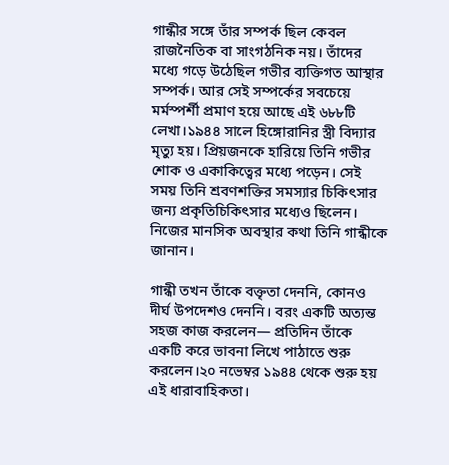গান্ধীর সঙ্গে তাঁর সম্পর্ক ছিল কেবল রাজনৈতিক বা সাংগঠনিক নয়। তাঁদের মধ্যে গড়ে উঠেছিল গভীর ব্যক্তিগত আস্থার সম্পর্ক। আর সেই সম্পর্কের সবচেয়ে মর্মস্পর্শী প্রমাণ হয়ে আছে এই ৬৮৮টি লেখা।১৯৪৪ সালে হিঙ্গোরানির স্ত্রী বিদ্যার মৃত্যু হয়। প্রিয়জনকে হারিয়ে তিনি গভীর শোক ও একাকিত্বের মধ্যে পড়েন। সেই সময় তিনি শ্রবণশক্তির সমস্যার চিকিৎসার জন্য প্রকৃতিচিকিৎসার মধ্যেও ছিলেন। নিজের মানসিক অবস্থার কথা তিনি গান্ধীকে জানান।

গান্ধী তখন তাঁকে বক্তৃতা দেননি, কোনও দীর্ঘ উপদেশও দেননি। বরং একটি অত্যন্ত সহজ কাজ করলেন— প্রতিদিন তাঁকে একটি করে ভাবনা লিখে পাঠাতে শুরু করলেন।২০ নভেম্বর ১৯৪৪ থেকে শুরু হয় এই ধারাবাহিকতা।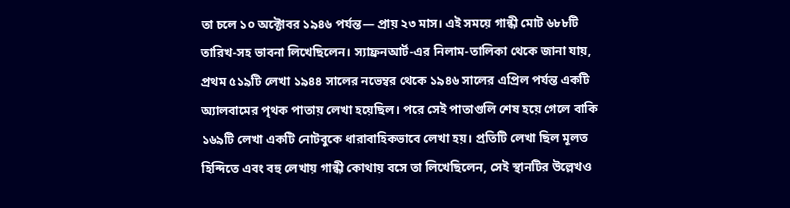তা চলে ১০ অক্টোবর ১৯৪৬ পর্যন্ত— প্রায় ২৩ মাস। এই সময়ে গান্ধী মোট ৬৮৮টি তারিখ-সহ ভাবনা লিখেছিলেন। স্যাফ্রনআর্ট-এর নিলাম-তালিকা থেকে জানা যায়, প্রথম ৫১৯টি লেখা ১৯৪৪ সালের নভেম্বর থেকে ১৯৪৬ সালের এপ্রিল পর্যন্ত একটি অ্যালবামের পৃথক পাতায় লেখা হয়েছিল। পরে সেই পাতাগুলি শেষ হয়ে গেলে বাকি ১৬৯টি লেখা একটি নোটবুকে ধারাবাহিকভাবে লেখা হয়। প্রতিটি লেখা ছিল মূলত হিন্দিতে এবং বহু লেখায় গান্ধী কোথায় বসে তা লিখেছিলেন, সেই স্থানটির উল্লেখও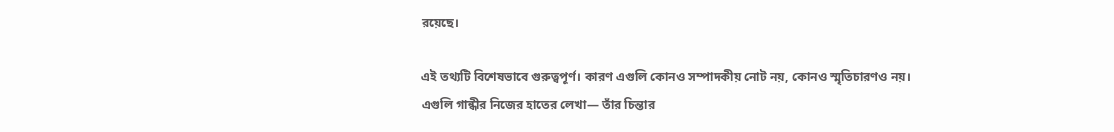রয়েছে।

এই তথ্যটি বিশেষভাবে গুরুত্বপূর্ণ। কারণ এগুলি কোনও সম্পাদকীয় নোট নয়, কোনও স্মৃতিচারণও নয়। এগুলি গান্ধীর নিজের হাতের লেখা— তাঁর চিন্তার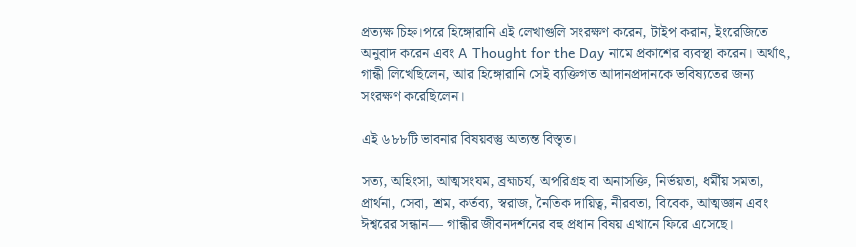প্রত্যক্ষ চিহ্ন।পরে হিঙ্গোরানি এই লেখাগুলি সংরক্ষণ করেন, টাইপ করান, ইংরেজিতে অনুবাদ করেন এবং A Thought for the Day নামে প্রকাশের ব্যবস্থা করেন। অর্থাৎ, গান্ধী লিখেছিলেন, আর হিঙ্গোরানি সেই ব্যক্তিগত আদানপ্রদানকে ভবিষ্যতের জন্য সংরক্ষণ করেছিলেন।

এই ৬৮৮টি ভাবনার বিষয়বস্তু অত্যন্ত বিস্তৃত।

সত্য, অহিংসা, আত্মসংযম, ব্রহ্মচর্য, অপরিগ্রহ বা অনাসক্তি, নির্ভয়তা, ধর্মীয় সমতা, প্রার্থনা, সেবা, শ্রম, কর্তব্য, স্বরাজ, নৈতিক দায়িত্ব, নীরবতা, বিবেক, আত্মজ্ঞান এবং ঈশ্বরের সন্ধান— গান্ধীর জীবনদর্শনের বহু প্রধান বিষয় এখানে ফিরে এসেছে।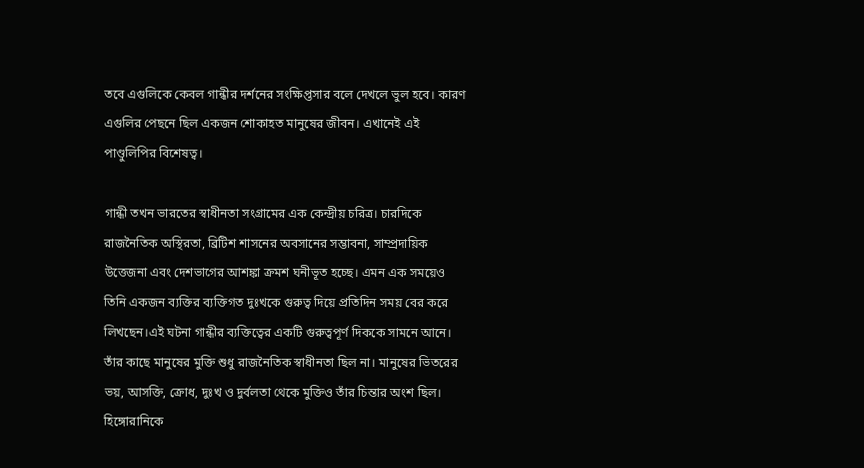তবে এগুলিকে কেবল গান্ধীর দর্শনের সংক্ষিপ্তসার বলে দেখলে ভুল হবে। কারণ এগুলির পেছনে ছিল একজন শোকাহত মানুষের জীবন। এখানেই এই পাণ্ডুলিপির বিশেষত্ব।

গান্ধী তখন ভারতের স্বাধীনতা সংগ্রামের এক কেন্দ্রীয় চরিত্র। চারদিকে রাজনৈতিক অস্থিরতা, ব্রিটিশ শাসনের অবসানের সম্ভাবনা, সাম্প্রদায়িক উত্তেজনা এবং দেশভাগের আশঙ্কা ক্রমশ ঘনীভূত হচ্ছে। এমন এক সময়েও তিনি একজন ব্যক্তির ব্যক্তিগত দুঃখকে গুরুত্ব দিয়ে প্রতিদিন সময় বের করে লিখছেন।এই ঘটনা গান্ধীর ব্যক্তিত্বের একটি গুরুত্বপূর্ণ দিককে সামনে আনে। তাঁর কাছে মানুষের মুক্তি শুধু রাজনৈতিক স্বাধীনতা ছিল না। মানুষের ভিতরের ভয়, আসক্তি, ক্রোধ, দুঃখ ও দুর্বলতা থেকে মুক্তিও তাঁর চিন্তার অংশ ছিল। হিঙ্গোরানিকে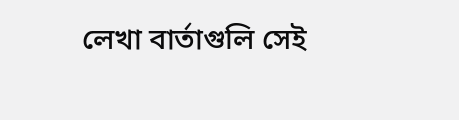লেখা বার্তাগুলি সেই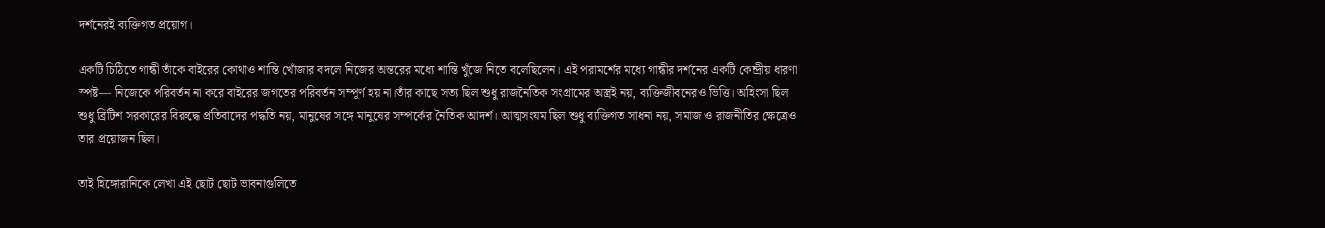দর্শনেরই ব্যক্তিগত প্রয়োগ।

একটি চিঠিতে গান্ধী তাঁকে বাইরের কোথাও শান্তি খোঁজার বদলে নিজের অন্তরের মধ্যে শান্তি খুঁজে নিতে বলেছিলেন। এই পরামর্শের মধ্যে গান্ধীর দর্শনের একটি কেন্দ্রীয় ধারণা স্পষ্ট— নিজেকে পরিবর্তন না করে বাইরের জগতের পরিবর্তন সম্পূর্ণ হয় না।তাঁর কাছে সত্য ছিল শুধু রাজনৈতিক সংগ্রামের অস্ত্রই নয়, ব্যক্তিজীবনেরও ভিত্তি। অহিংসা ছিল শুধু ব্রিটিশ সরকারের বিরুদ্ধে প্রতিবাদের পদ্ধতি নয়, মানুষের সঙ্গে মানুষের সম্পর্কের নৈতিক আদর্শ। আত্মসংযম ছিল শুধু ব্যক্তিগত সাধনা নয়, সমাজ ও রাজনীতির ক্ষেত্রেও তার প্রয়োজন ছিল।

তাই হিঙ্গোরানিকে লেখা এই ছোট ছোট ভাবনাগুলিতে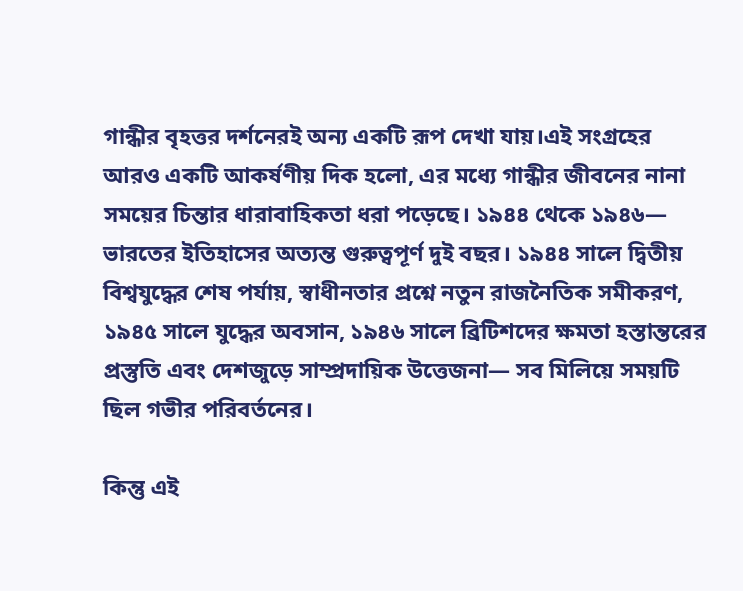গান্ধীর বৃহত্তর দর্শনেরই অন্য একটি রূপ দেখা যায়।এই সংগ্রহের আরও একটি আকর্ষণীয় দিক হলো, এর মধ্যে গান্ধীর জীবনের নানা সময়ের চিন্তার ধারাবাহিকতা ধরা পড়েছে। ১৯৪৪ থেকে ১৯৪৬— ভারতের ইতিহাসের অত্যন্ত গুরুত্বপূর্ণ দুই বছর। ১৯৪৪ সালে দ্বিতীয় বিশ্বযুদ্ধের শেষ পর্যায়, স্বাধীনতার প্রশ্নে নতুন রাজনৈতিক সমীকরণ, ১৯৪৫ সালে যুদ্ধের অবসান, ১৯৪৬ সালে ব্রিটিশদের ক্ষমতা হস্তান্তরের প্রস্তুতি এবং দেশজুড়ে সাম্প্রদায়িক উত্তেজনা— সব মিলিয়ে সময়টি ছিল গভীর পরিবর্তনের।

কিন্তু এই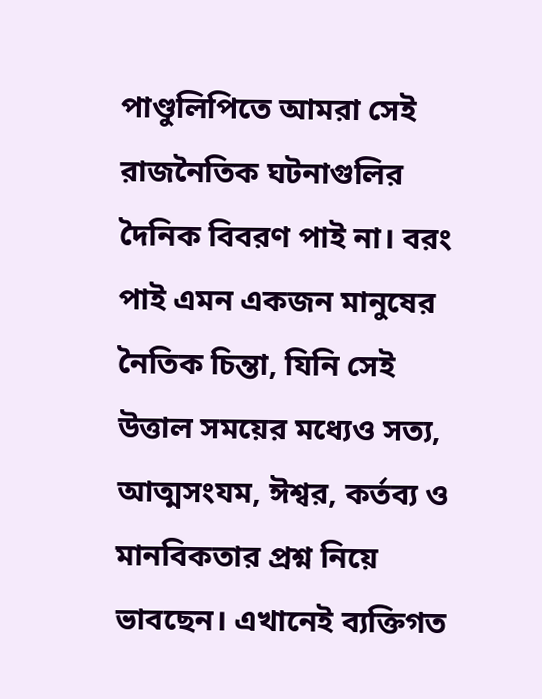পাণ্ডুলিপিতে আমরা সেই রাজনৈতিক ঘটনাগুলির দৈনিক বিবরণ পাই না। বরং পাই এমন একজন মানুষের নৈতিক চিন্তা, যিনি সেই উত্তাল সময়ের মধ্যেও সত্য, আত্মসংযম, ঈশ্বর, কর্তব্য ও মানবিকতার প্রশ্ন নিয়ে ভাবছেন। এখানেই ব্যক্তিগত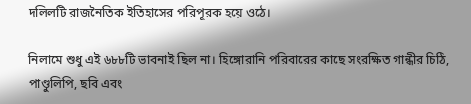দলিলটি রাজনৈতিক ইতিহাসের পরিপূরক হয়ে ওঠে।

নিলামে শুধু এই ৬৮৮টি ভাবনাই ছিল না। হিঙ্গোরানি পরিবারের কাছে সংরক্ষিত গান্ধীর চিঠি, পাণ্ডুলিপি, ছবি এবং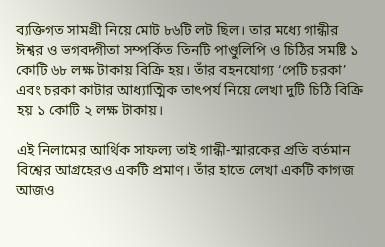ব্যক্তিগত সামগ্রী নিয়ে মোট ৮৬টি লট ছিল। তার মধ্যে গান্ধীর ঈশ্বর ও ভগবদ্গীতা সম্পর্কিত তিনটি পাণ্ডুলিপি ও চিঠির সমষ্টি ১ কোটি ৬৮ লক্ষ টাকায় বিক্রি হয়। তাঁর বহনযোগ্য ‘পেটি চরকা’ এবং চরকা কাটার আধ্যাত্মিক তাৎপর্য নিয়ে লেখা দুটি চিঠি বিক্রি হয় ১ কোটি ২ লক্ষ টাকায়।

এই নিলামের আর্থিক সাফল্য তাই গান্ধী-স্মারকের প্রতি বর্তমান বিশ্বের আগ্রহেরও একটি প্রমাণ। তাঁর হাতে লেখা একটি কাগজ আজও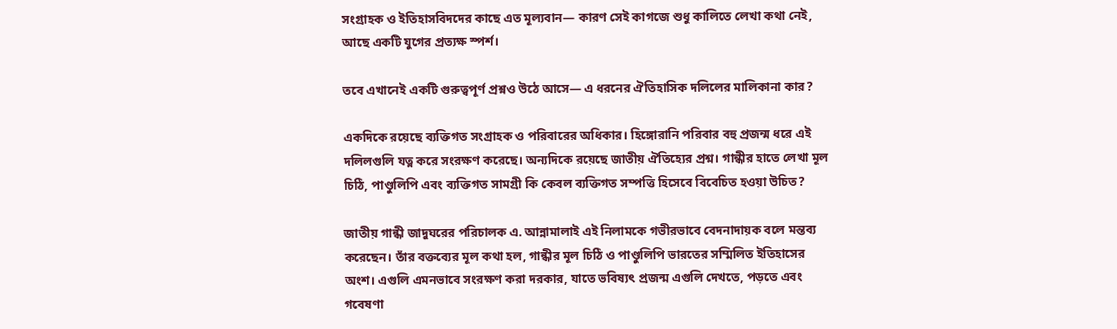সংগ্রাহক ও ইতিহাসবিদদের কাছে এত মূল্যবান— কারণ সেই কাগজে শুধু কালিতে লেখা কথা নেই, আছে একটি যুগের প্রত্যক্ষ স্পর্শ।

তবে এখানেই একটি গুরুত্বপূর্ণ প্রশ্নও উঠে আসে— এ ধরনের ঐতিহাসিক দলিলের মালিকানা কার?

একদিকে রয়েছে ব্যক্তিগত সংগ্রাহক ও পরিবারের অধিকার। হিঙ্গোরানি পরিবার বহু প্রজন্ম ধরে এই দলিলগুলি যত্ন করে সংরক্ষণ করেছে। অন্যদিকে রয়েছে জাতীয় ঐতিহ্যের প্রশ্ন। গান্ধীর হাতে লেখা মূল চিঠি, পাণ্ডুলিপি এবং ব্যক্তিগত সামগ্রী কি কেবল ব্যক্তিগত সম্পত্তি হিসেবে বিবেচিত হওয়া উচিত?

জাতীয় গান্ধী জাদুঘরের পরিচালক এ. আন্নামালাই এই নিলামকে গভীরভাবে বেদনাদায়ক বলে মন্তব্য করেছেন। তাঁর বক্তব্যের মূল কথা হল, গান্ধীর মূল চিঠি ও পাণ্ডুলিপি ভারতের সম্মিলিত ইতিহাসের অংশ। এগুলি এমনভাবে সংরক্ষণ করা দরকার, যাতে ভবিষ্যৎ প্রজন্ম এগুলি দেখতে, পড়তে এবং গবেষণা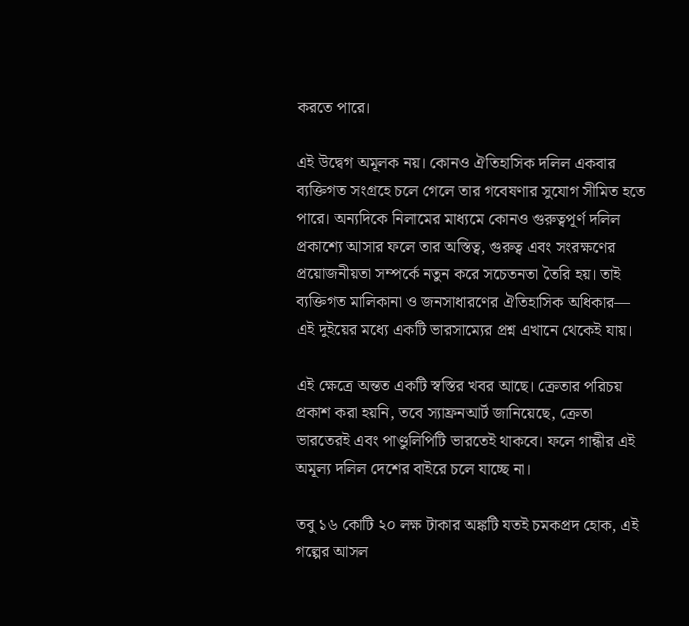করতে পারে।

এই উদ্বেগ অমূলক নয়। কোনও ঐতিহাসিক দলিল একবার ব্যক্তিগত সংগ্রহে চলে গেলে তার গবেষণার সুযোগ সীমিত হতে পারে। অন্যদিকে নিলামের মাধ্যমে কোনও গুরুত্বপূর্ণ দলিল প্রকাশ্যে আসার ফলে তার অস্তিত্ব, গুরুত্ব এবং সংরক্ষণের প্রয়োজনীয়তা সম্পর্কে নতুন করে সচেতনতা তৈরি হয়। তাই ব্যক্তিগত মালিকানা ও জনসাধারণের ঐতিহাসিক অধিকার— এই দুইয়ের মধ্যে একটি ভারসাম্যের প্রশ্ন এখানে থেকেই যায়।

এই ক্ষেত্রে অন্তত একটি স্বস্তির খবর আছে। ক্রেতার পরিচয় প্রকাশ করা হয়নি, তবে স্যাফ্রনআর্ট জানিয়েছে, ক্রেতা ভারতেরই এবং পাণ্ডুলিপিটি ভারতেই থাকবে। ফলে গান্ধীর এই অমূল্য দলিল দেশের বাইরে চলে যাচ্ছে না।

তবু ১৬ কোটি ২০ লক্ষ টাকার অঙ্কটি যতই চমকপ্রদ হোক, এই গল্পের আসল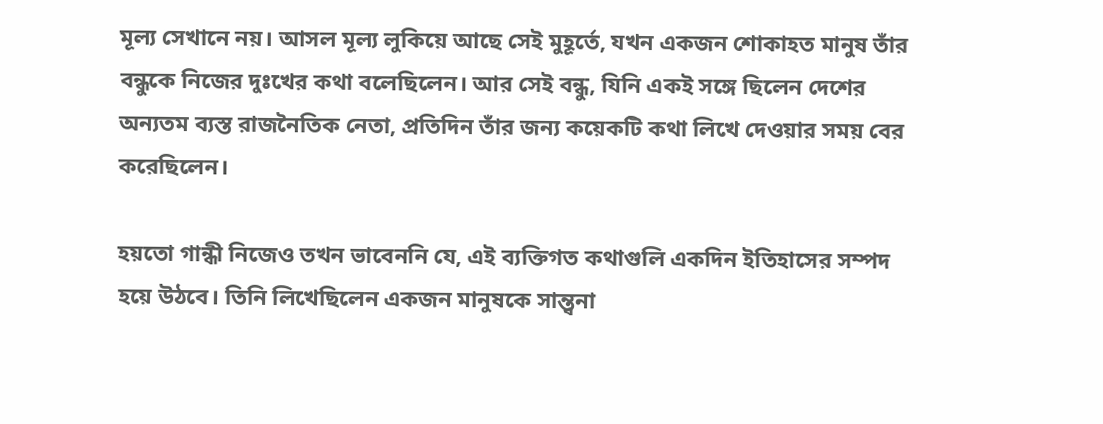মূল্য সেখানে নয়। আসল মূল্য লুকিয়ে আছে সেই মুহূর্তে, যখন একজন শোকাহত মানুষ তাঁর বন্ধুকে নিজের দুঃখের কথা বলেছিলেন। আর সেই বন্ধু, যিনি একই সঙ্গে ছিলেন দেশের অন্যতম ব্যস্ত রাজনৈতিক নেতা, প্রতিদিন তাঁর জন্য কয়েকটি কথা লিখে দেওয়ার সময় বের করেছিলেন।

হয়তো গান্ধী নিজেও তখন ভাবেননি যে, এই ব্যক্তিগত কথাগুলি একদিন ইতিহাসের সম্পদ হয়ে উঠবে। তিনি লিখেছিলেন একজন মানুষকে সান্ত্বনা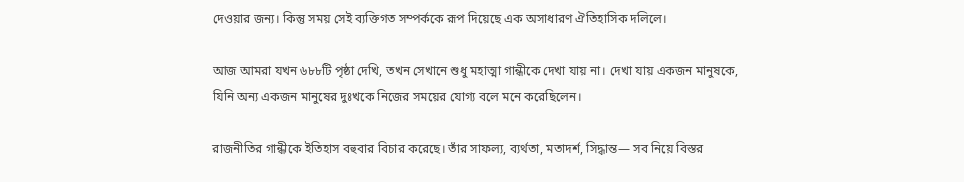দেওয়ার জন্য। কিন্তু সময় সেই ব্যক্তিগত সম্পর্ককে রূপ দিয়েছে এক অসাধারণ ঐতিহাসিক দলিলে।

আজ আমরা যখন ৬৮৮টি পৃষ্ঠা দেখি, তখন সেখানে শুধু মহাত্মা গান্ধীকে দেখা যায় না। দেখা যায় একজন মানুষকে, যিনি অন্য একজন মানুষের দুঃখকে নিজের সময়ের যোগ্য বলে মনে করেছিলেন।

রাজনীতির গান্ধীকে ইতিহাস বহুবার বিচার করেছে। তাঁর সাফল্য, ব্যর্থতা, মতাদর্শ, সিদ্ধান্ত— সব নিয়ে বিস্তর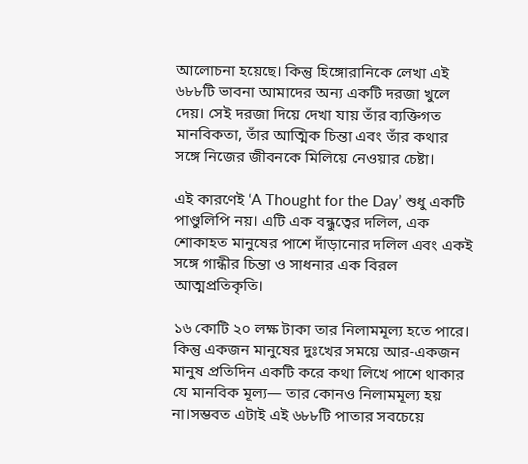আলোচনা হয়েছে। কিন্তু হিঙ্গোরানিকে লেখা এই ৬৮৮টি ভাবনা আমাদের অন্য একটি দরজা খুলে দেয়। সেই দরজা দিয়ে দেখা যায় তাঁর ব্যক্তিগত মানবিকতা, তাঁর আত্মিক চিন্তা এবং তাঁর কথার সঙ্গে নিজের জীবনকে মিলিয়ে নেওয়ার চেষ্টা।

এই কারণেই ‘A Thought for the Day’ শুধু একটি পাণ্ডুলিপি নয়। এটি এক বন্ধুত্বের দলিল, এক শোকাহত মানুষের পাশে দাঁড়ানোর দলিল এবং একই সঙ্গে গান্ধীর চিন্তা ও সাধনার এক বিরল আত্মপ্রতিকৃতি।

১৬ কোটি ২০ লক্ষ টাকা তার নিলামমূল্য হতে পারে। কিন্তু একজন মানুষের দুঃখের সময়ে আর-একজন মানুষ প্রতিদিন একটি করে কথা লিখে পাশে থাকার যে মানবিক মূল্য— তার কোনও নিলামমূল্য হয় না।সম্ভবত এটাই এই ৬৮৮টি পাতার সবচেয়ে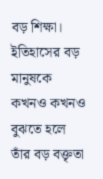বড় শিক্ষা। ইতিহাসের বড় মানুষকে কখনও কখনও বুঝতে হলে তাঁর বড় বক্তৃতা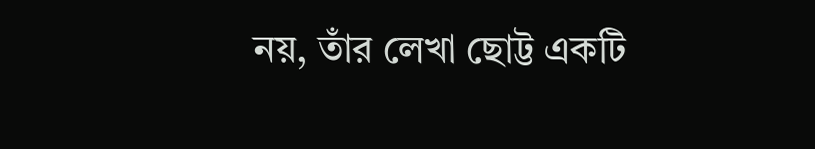নয়, তাঁর লেখা ছোট্ট একটি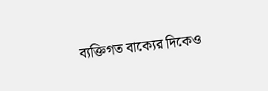ব্যক্তিগত বাক্যের দিকেও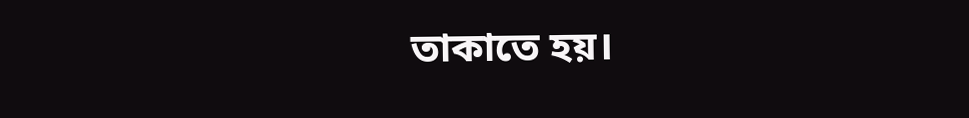তাকাতে হয়।